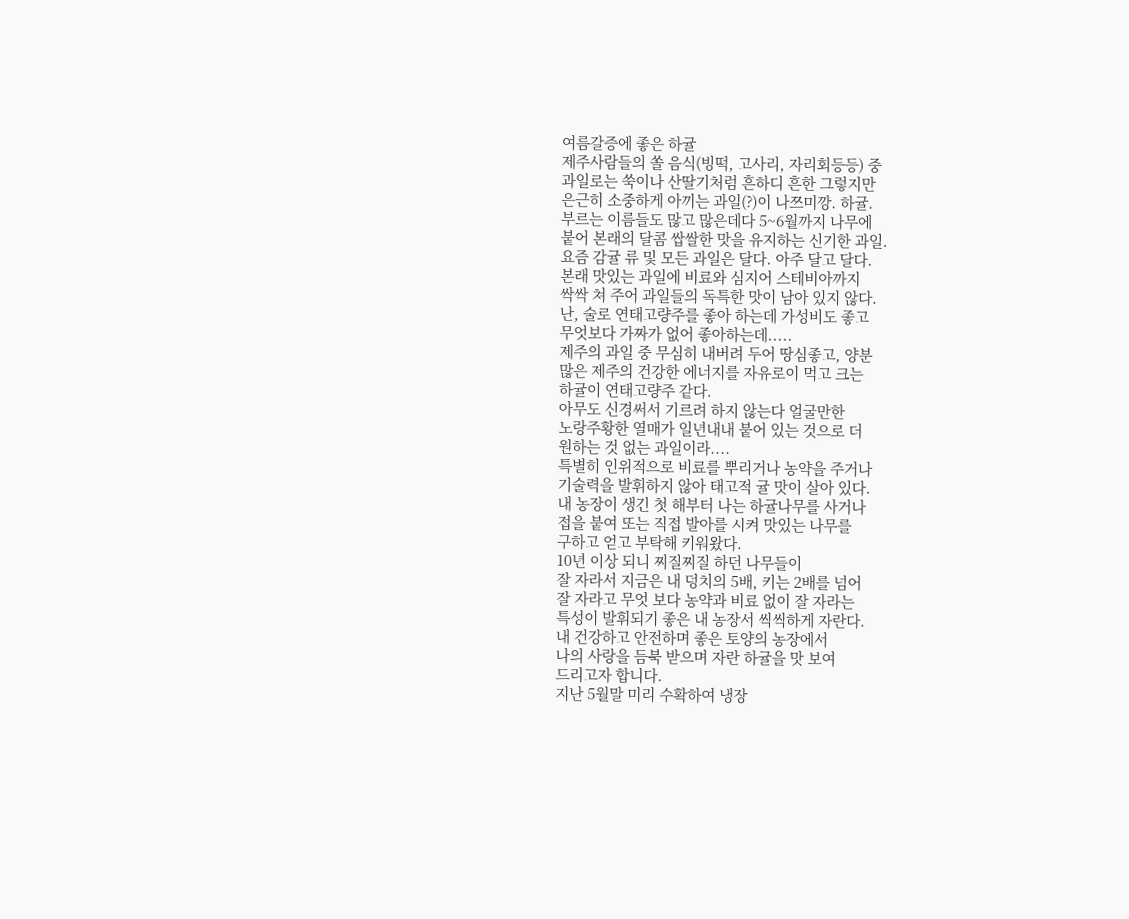여름갈증에 좋은 하귤
제주사람들의 쏠 음식(빙떡, 고사리, 자리회등등) 중
과일로는 쑥이나 산딸기처럼 흔하디 흔한 그렇지만
은근히 소중하게 아끼는 과일(?)이 나쯔미깡. 하귤.
부르는 이름들도 많고 많은데다 5~6월까지 나무에
붙어 본래의 달콤 쌉쌀한 맛을 유지하는 신기한 과일.
요즘 감귤 류 및 모든 과일은 달다. 아주 달고 달다.
본래 맛있는 과일에 비료와 심지어 스테비아까지
싹싹 쳐 주어 과일들의 독특한 맛이 남아 있지 않다.
난, 술로 연태고량주를 좋아 하는데 가성비도 좋고
무엇보다 가짜가 없어 좋아하는데.....
제주의 과일 중 무심히 내버려 두어 땅심좋고, 양분
많은 제주의 건강한 에너지를 자유로이 먹고 크는
하귤이 연태고량주 같다.
아무도 신경써서 기르려 하지 않는다 얼굴만한
노랑주황한 열매가 일년내내 붙어 있는 것으로 더
원하는 것 없는 과일이라....
특별히 인위적으로 비료를 뿌리거나 농약을 주거나
기술력을 발휘하지 않아 태고적 귤 맛이 살아 있다.
내 농장이 생긴 첫 해부터 나는 하귤나무를 사거나
접을 붙여 또는 직접 발아를 시켜 맛있는 나무를
구하고 얻고 부탁해 키워왔다.
10년 이상 되니 찌질찌질 하던 나무들이
잘 자라서 지금은 내 덩치의 5배, 키는 2배를 넘어
잘 자라고 무엇 보다 농약과 비료 없이 잘 자라는
특성이 발휘되기 좋은 내 농장서 씩씩하게 자란다.
내 건강하고 안전하며 좋은 토양의 농장에서
나의 사랑을 듬북 받으며 자란 하귤을 맛 보여
드리고자 합니다.
지난 5월말 미리 수확하여 냉장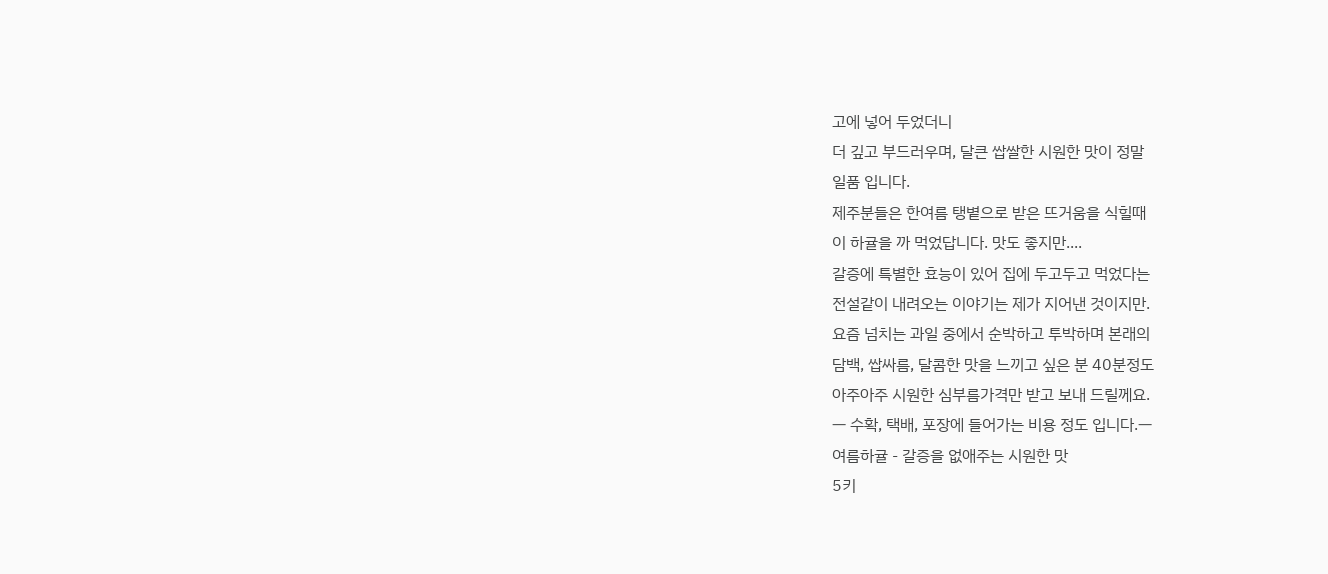고에 넣어 두었더니
더 깊고 부드러우며, 달큰 쌉쌀한 시원한 맛이 정말
일품 입니다.
제주분들은 한여름 탱볕으로 받은 뜨거움을 식힐때
이 하귤을 까 먹었답니다. 맛도 좋지만....
갈증에 특별한 효능이 있어 집에 두고두고 먹었다는
전설같이 내려오는 이야기는 제가 지어낸 것이지만.
요즘 넘치는 과일 중에서 순박하고 투박하며 본래의
담백, 쌉싸름, 달콤한 맛을 느끼고 싶은 분 40분정도
아주아주 시원한 심부름가격만 받고 보내 드릴께요.
ㅡ 수확, 택배, 포장에 들어가는 비용 정도 입니다.ㅡ
여름하귤 - 갈증을 없애주는 시원한 맛
5키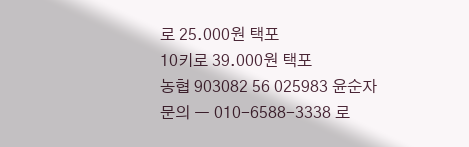로 25.000원 택포
10키로 39.000원 택포
농협 903082 56 025983 윤순자
문의 ㅡ 010-6588-3338 로